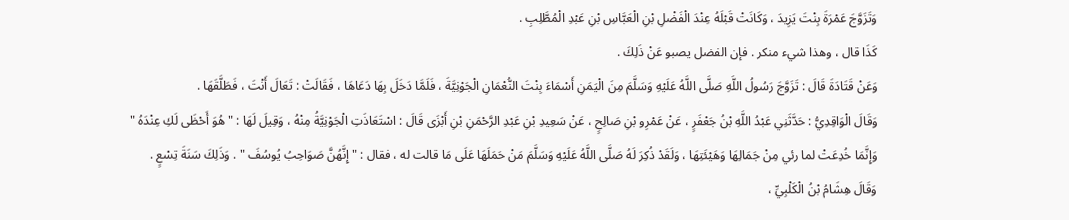وَتَزَوَّجَ عَمْرَةَ بِنْتَ يَزِيدَ ، وَكَانَتْ قَبْلَهُ عِنْدَ الْفَضْلِ بْنِ الْعَبَّاسِ بْنِ عَبْدِ الْمُطَّلِبِ .
كَذَا قال ، وهذا شيء منكر . فإن الفضل يصبو عَنْ ذَلِكَ .
وَعَنْ قَتَادَةَ قَالَ : تَزَوَّجَ رَسُولُ اللَّهِ صَلَّى اللَّهُ عَلَيْهِ وَسَلَّمَ مِنَ الْيَمَنِ أَسْمَاءَ بِنْتَ النُّعْمَانِ الْجَوْنِيَّةَ ، فَلَمَّا دَخَلَ بِهَا دَعَاهَا ، فَقَالَتْ : تَعَالَ أَنْتَ ، فَطَلَّقَهَا .
وَقَالَ الْوَاقِدِيُّ : حَدَّثَنِي عَبْدُ اللَّهِ بْنُ جَعْفَرٍ ، عَنْ عَمْرِو بْنِ صَالِحٍ ، عَنْ سَعِيدِ بْنِ عَبْدِ الرَّحْمَنِ بْنِ أَبْزَى قَالَ : اسْتَعَاذَتِ الْجَوْنِيَّةُ مِنْهُ ، وَقِيلَ لَهَا : " هُوَ أَحْظَى لَكِ عِنْدَهُ " وَإِنَّمَا خُدِعَتْ لما رئي مِنْ جَمَالِهَا وَهَيْئَتِهَا ، وَلَقَدْ ذُكِرَ لَهُ صَلَّى اللَّهُ عَلَيْهِ وَسَلَّمَ مَنْ حَمَلَهَا عَلَى مَا قالت له ، فقال : " إِنَّهُنَّ صَوَاحِبُ يُوسُفَ " . وَذَلِكَ سَنَةَ تِسْعٍ .
وَقَالَ هِشَامُ بْنُ الْكَلْبِيِّ ،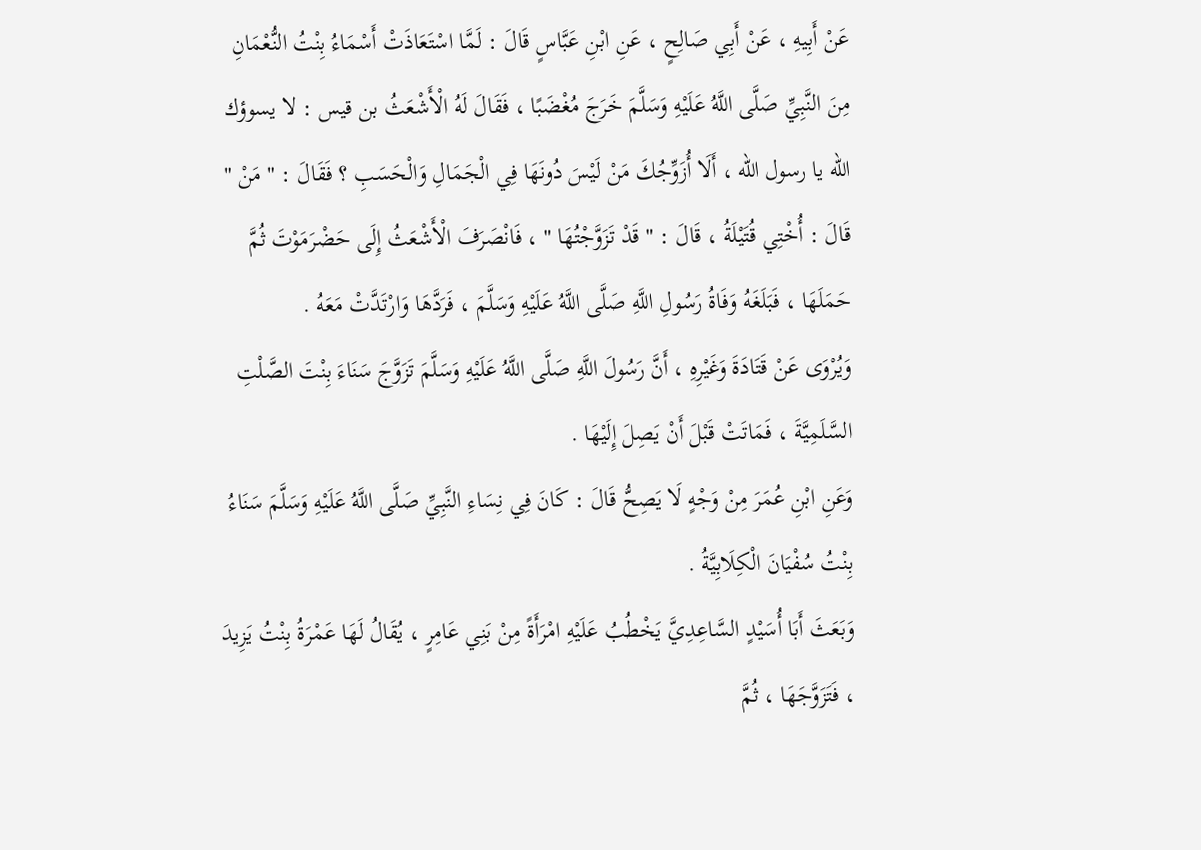عَنْ أَبِيهِ ، عَنْ أَبِي صَالِحٍ ، عَنِ ابْنِ عَبَّاسٍ قَالَ : لَمَّا اسْتَعَاذَتْ أَسْمَاءُ بِنْتُ النُّعْمَانِ مِنَ النَّبِيِّ صَلَّى اللَّهُ عَلَيْهِ وَسَلَّمَ خَرَجَ مُغْضَبًا ، فَقَالَ لَهُ الْأَشْعَثُ بن قيس : لا يسوؤك الله يا رسول الله ، أَلَا أُزَوِّجُكَ مَنْ لَيْسَ دُونَهَا فِي الْجَمَالِ وَالْحَسَبِ ؟ فَقَالَ : " مَنْ " قَالَ : أُخْتِي قُتَيْلَةُ ، قَالَ : " قَدْ تَزَوَّجْتُهَا " ، فَانْصَرَفَ الْأَشْعَثُ إِلَى حَضْرَمَوْتَ ثُمَّ حَمَلَهَا ، فَبَلَغَهُ وَفَاةُ رَسُولِ اللَّهِ صَلَّى اللَّهُ عَلَيْهِ وَسَلَّمَ ، فَرَدَّهَا وَارْتَدَّتْ مَعَهُ .
وَيُرْوَى عَنْ قَتَادَةَ وَغَيْرِهِ ، أَنَّ رَسُولَ اللَّهِ صَلَّى اللَّهُ عَلَيْهِ وَسَلَّمَ تَزَوَّجَ سَنَاءَ بِنْتَ الصَّلْتِ السَّلَمِيَّةَ ، فَمَاتَتْ قَبْلَ أَنْ يَصِلَ إِلَيْهَا .
وَعَنِ ابْنِ عُمَرَ مِنْ وَجْهٍ لَا يَصِحُّ قَالَ : كَانَ فِي نِسَاءِ النَّبِيِّ صَلَّى اللَّهُ عَلَيْهِ وَسَلَّمَ سَنَاءُ بِنْتُ سُفْيَانَ الْكِلَابِيَّةُ .
وَبَعَثَ أَبَا أُسَيْدٍ السَّاعِدِيَّ يَخْطُبُ عَلَيْهِ امْرَأَةً مِنْ بَنِي عَامِرٍ ، يُقَالُ لَهَا عَمْرَةُ بِنْتُ يَزِيدَ ، فَتَزَوَّجَهَا ، ثُمَّ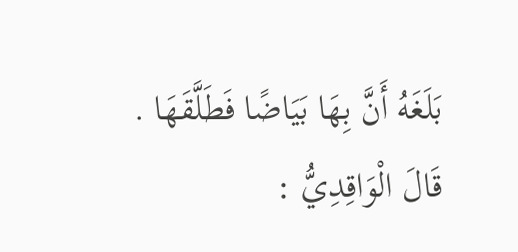بَلَغَهُ أَنَّ بِهَا بَيَاضًا فَطَلَّقَهَا .
قَالَ الْوَاقِدِيُّ :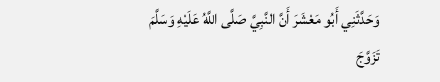وَحَدَّثَنِي أَبُو مَعْشَرَ أَنَّ النَّبِيَّ صَلَّى اللَّهُ عَلَيْهِ وَسَلَّمَ تَزَوَّجَ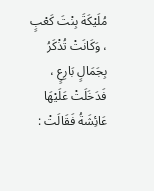مُلَيْكَةَ بِنْتَ كَعْبٍ ، وَكَانَتْ تُذْكَرُ بِجَمَالٍ بَارِعٍ ، فَدَخَلَتْ عَلَيْهَا عَائِشَةُ فَقَالَتْ :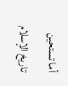أما تستحين
تاريخ الإسلام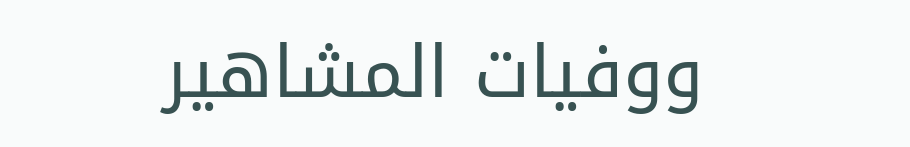ووفيات المشاهير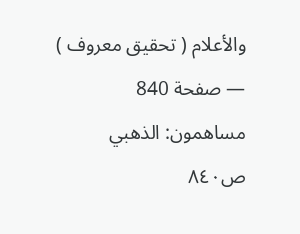والأعلام ( تحقيق معروف ) — صفحة 840
مساهمون: الذهبي
ص٨٤٠